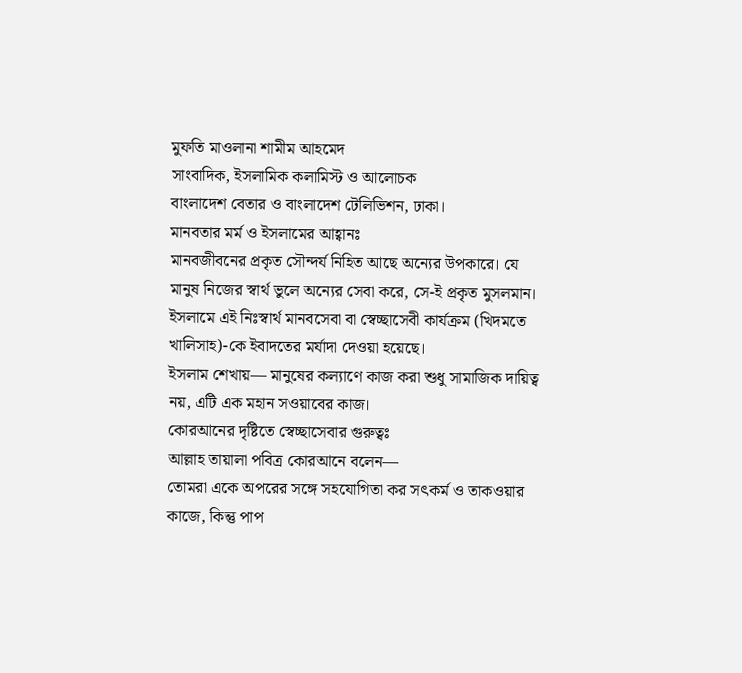মুফতি মাওলানা শামীম আহমেদ
সাংবাদিক, ইসলামিক কলামিস্ট ও আলোচক
বাংলাদেশ বেতার ও বাংলাদেশ টেলিভিশন, ঢাকা।
মানবতার মর্ম ও ইসলামের আহ্বানঃ
মানবজীবনের প্রকৃত সৌন্দর্য নিহিত আছে অন্যের উপকারে। যে মানুষ নিজের স্বার্থ ভুলে অন্যের সেবা করে, সে-ই প্রকৃত মুসলমান। ইসলামে এই নিঃস্বার্থ মানবসেবা বা স্বেচ্ছাসেবী কার্যক্রম (খিদমতে খালিসাহ)-কে ইবাদতের মর্যাদা দেওয়া হয়েছে।
ইসলাম শেখায়— মানুষের কল্যাণে কাজ করা শুধু সামাজিক দায়িত্ব নয়, এটি এক মহান সওয়াবের কাজ।
কোরআনের দৃষ্টিতে স্বেচ্ছাসেবার গুরুত্বঃ
আল্লাহ তায়ালা পবিত্র কোরআনে বলেন—
তোমরা একে অপরের সঙ্গে সহযোগিতা কর সৎকর্ম ও তাকওয়ার কাজে, কিন্তু পাপ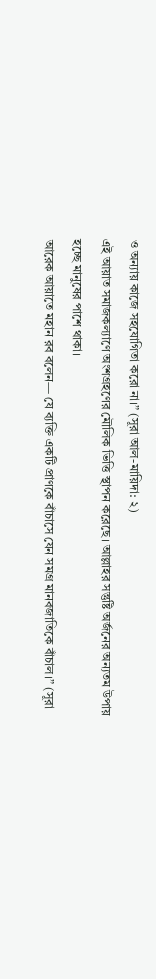ও অন্যায় কাজে সহযোগিতা করো না।” (সূরা আল-মায়িদা: ২)
এই আয়াত সমাজকল্যাণে অংশগ্রহণের মৌলিক ভিত্তি স্থাপন করেছে। আল্লাহর সন্তুষ্টি অর্জনের অন্যতম উপায় হচ্ছে মানুষের পাশে থাকা।
আরেক আয়াতে মহান রব বলেন— যে ব্যক্তি একটি প্রাণকে বাঁচাসে যেন সমগ্র মানবজাতিকে বাঁচাল।” (সূরা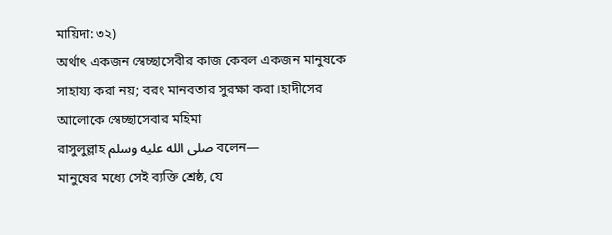মায়িদা: ৩২)
অর্থাৎ একজন স্বেচ্ছাসেবীর কাজ কেবল একজন মানুষকে সাহায্য করা নয়; বরং মানবতার সুরক্ষা করা।হাদীসের আলোকে স্বেচ্ছাসেবার মহিমা
রাসুলুল্লাহ صلى الله عليه وسلم বলেন—
মানুষের মধ্যে সেই ব্যক্তি শ্রেষ্ঠ, যে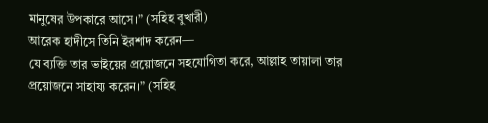মানুষের উপকারে আসে।” (সহিহ বুখারী)
আরেক হাদীসে তিনি ইরশাদ করেন—
যে ব্যক্তি তার ভাইয়ের প্রয়োজনে সহযোগিতা করে, আল্লাহ তায়ালা তার প্রয়োজনে সাহায্য করেন।” (সহিহ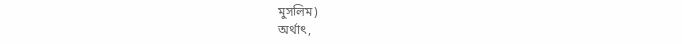মুসলিম)
অর্থাৎ,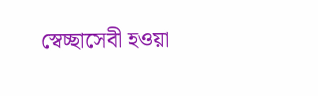স্বেচ্ছাসেবী হওয়া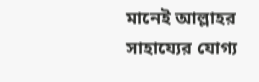মানেই আল্লাহর সাহায্যের যোগ্য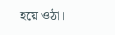হয়ে ওঠা।